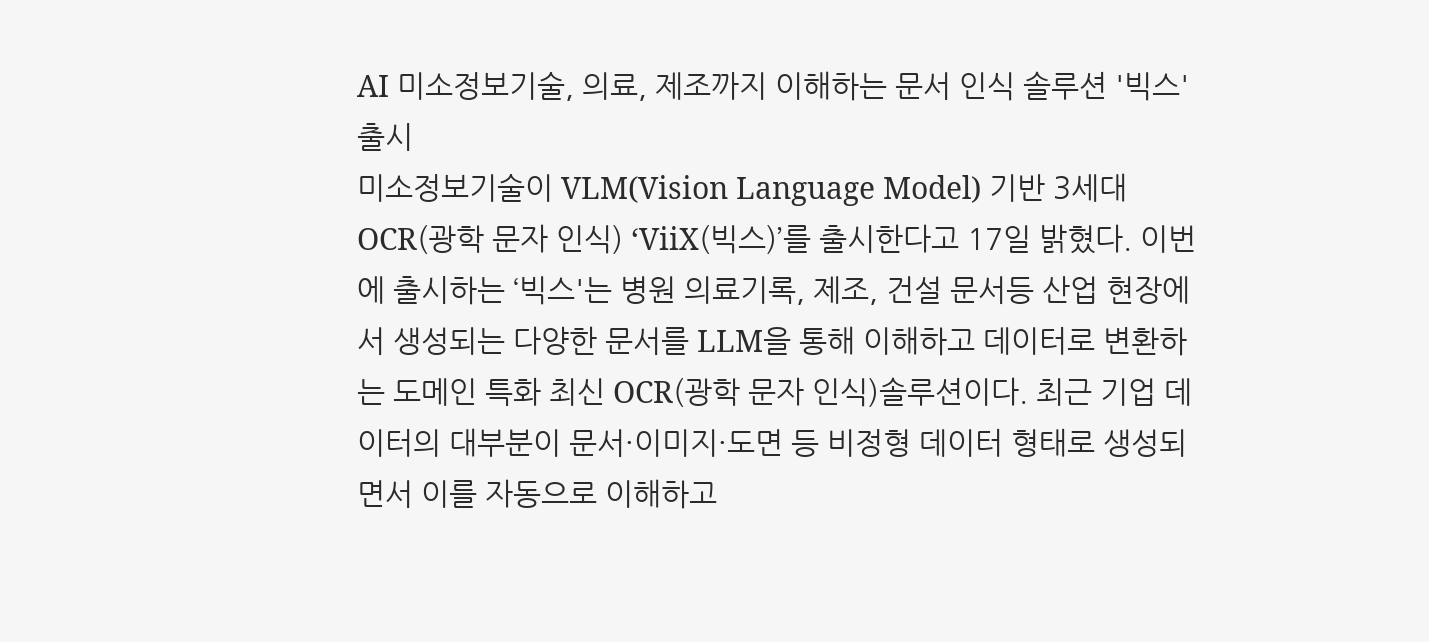AI 미소정보기술, 의료, 제조까지 이해하는 문서 인식 솔루션 '빅스' 출시
미소정보기술이 VLM(Vision Language Model) 기반 3세대 OCR(광학 문자 인식) ‘ViiX(빅스)’를 출시한다고 17일 밝혔다. 이번에 출시하는 ‘빅스'는 병원 의료기록, 제조, 건설 문서등 산업 현장에서 생성되는 다양한 문서를 LLM을 통해 이해하고 데이터로 변환하는 도메인 특화 최신 OCR(광학 문자 인식)솔루션이다. 최근 기업 데이터의 대부분이 문서·이미지·도면 등 비정형 데이터 형태로 생성되면서 이를 자동으로 이해하고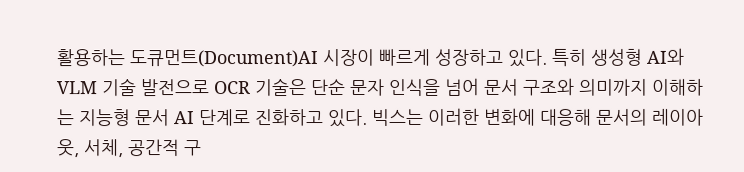활용하는 도큐먼트(Document)AI 시장이 빠르게 성장하고 있다. 특히 생성형 AI와 VLM 기술 발전으로 OCR 기술은 단순 문자 인식을 넘어 문서 구조와 의미까지 이해하는 지능형 문서 AI 단계로 진화하고 있다. 빅스는 이러한 변화에 대응해 문서의 레이아웃, 서체, 공간적 구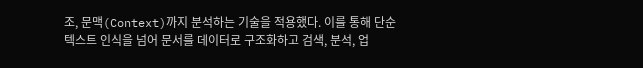조, 문맥(Context)까지 분석하는 기술을 적용했다. 이를 통해 단순 텍스트 인식을 넘어 문서를 데이터로 구조화하고 검색, 분석, 업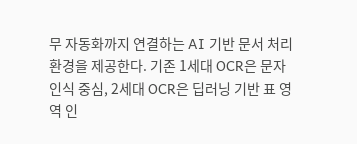무 자동화까지 연결하는 AI 기반 문서 처리 환경을 제공한다. 기존 1세대 OCR은 문자 인식 중심, 2세대 OCR은 딥러닝 기반 표 영역 인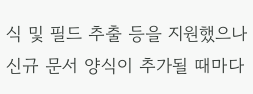식 및 필드 추출 등을 지원했으나 신규 문서 양식이 추가될 때마다